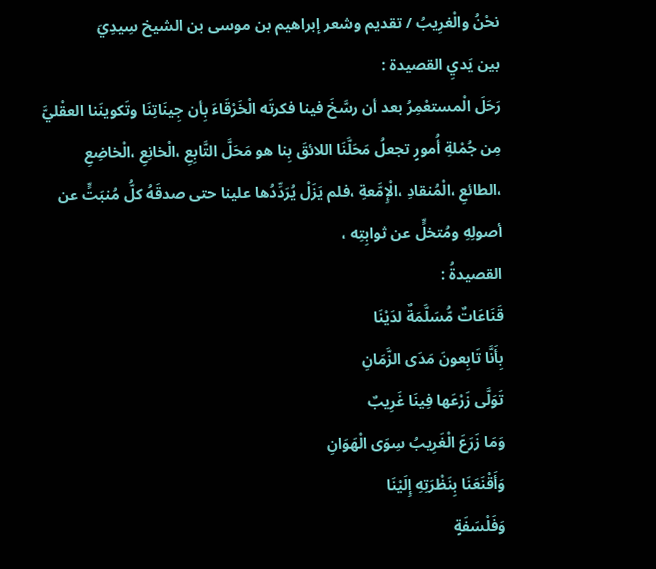نحْنُ والْغرِيبُ / تقديم وشعر إبراهيم بن موسى بن الشيخ سِيدِيَ
بين يَديِ القصيدة :
رَحَلَ الْمستعْمِرُ بعد أن رسَّخَ فينا فكرتَه الْخَرْقَاءَ بِأن جِينَاتِنَا وتَكوينَنا العقْليَّ مِن جُمْلةِ أُمورٍ تجعلُ مَحَلَّنَا اللائقَ بِنا هو مَحَلَّ التَّابِعِ ،الْخانِعِ ،الْخاضِعِ ،الطائعِ ،الْمُنقادِ ،الْإِمَّعةِ ،فلم يَزَلْ يُرَدِّدُها علينا حتى صدقَهُ كلُّ مُنبَتٍّ عن أصولِهِ ومُتخلٍّ عن ثوابِتِه ،
القصيدةُ :
قَنَاعَاتٌ مُّسَلَّمَةٌ لدَيْنَا
بِأَنَّا تَابِعونَ مَدَى الزَّمَانِ
تَوَلَّى زَرْعَها فِينَا غَرِيبٌ
وَمَا زَرَعَ الْغَرِيبُ سِوَى الْهَوَانِ
وَأَقْنَعَنَا بِنَظْرَتِهِ إِلَيْنَا
وَفَلْسَفَةٍ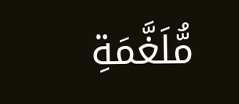مُّلَغَّمَةِ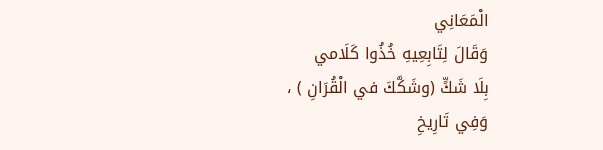الْمَعَانِي
وَقَالَ لِتَابِعِيهِ خُذُوا كَلَامي
بِلَا شَكٍّ (وشَكَّكَ في الْقُرَانِ ) ،
وَفِي تَارِيخِ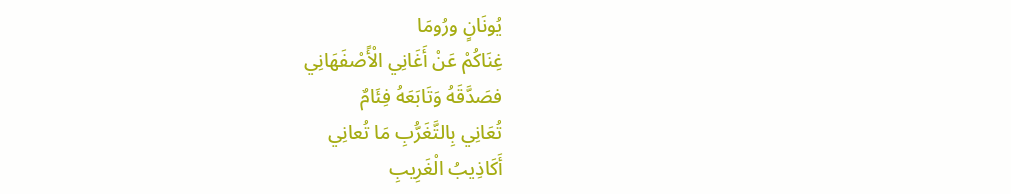يُونَانٍ ورُومَا
غِنَاكُمْ عَنْ أَغَانِي الْأًصْفَهَانِي
فصَدَّقَهُ وَتَابَعَهُ فِئَامٌ
تُعَانِي بِالتَّغَرُّبِ مَا تُعانِي
أَكَاذِيبُ الْغَرِيبِ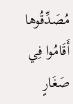مُصَدِّقُوها
أَقَامُوا فِي صَغَارٍ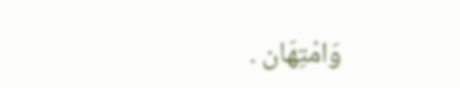وَامْتِهَان .